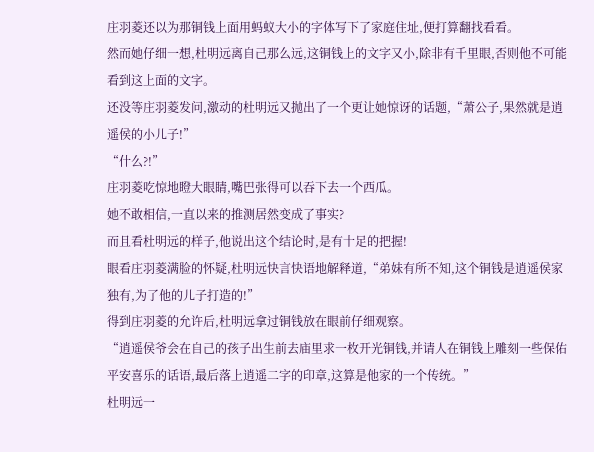庄羽菱还以为那铜钱上面用蚂蚁大小的字体写下了家庭住址,便打算翻找看看。
然而她仔细一想,杜明远离自己那么远,这铜钱上的文字又小,除非有千里眼,否则他不可能看到这上面的文字。
还没等庄羽菱发问,激动的杜明远又抛出了一个更让她惊讶的话题,“萧公子,果然就是逍遥侯的小儿子!”
“什么?!”
庄羽菱吃惊地瞪大眼睛,嘴巴张得可以吞下去一个西瓜。
她不敢相信,一直以来的推测居然变成了事实?
而且看杜明远的样子,他说出这个结论时,是有十足的把握!
眼看庄羽菱满脸的怀疑,杜明远快言快语地解释道,“弟妹有所不知,这个铜钱是逍遥侯家独有,为了他的儿子打造的!”
得到庄羽菱的允许后,杜明远拿过铜钱放在眼前仔细观察。
“逍遥侯爷会在自己的孩子出生前去庙里求一枚开光铜钱,并请人在铜钱上雕刻一些保佑平安喜乐的话语,最后落上逍遥二字的印章,这算是他家的一个传统。”
杜明远一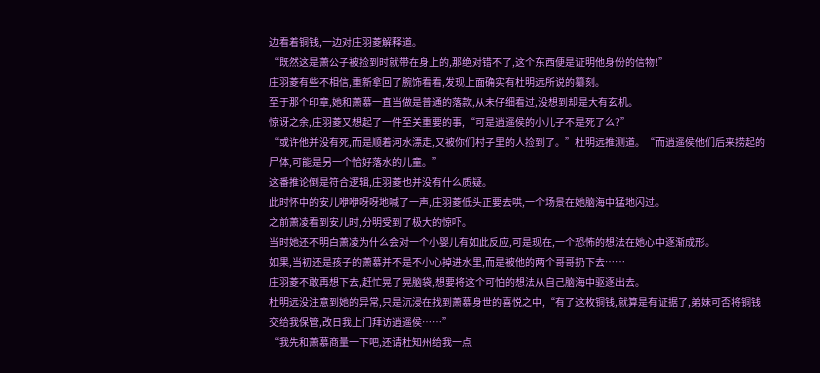边看着铜钱,一边对庄羽菱解释道。
“既然这是萧公子被捡到时就带在身上的,那绝对错不了,这个东西便是证明他身份的信物!”
庄羽菱有些不相信,重新拿回了腕饰看看,发现上面确实有杜明远所说的纂刻。
至于那个印章,她和萧慕一直当做是普通的落款,从未仔细看过,没想到却是大有玄机。
惊讶之余,庄羽菱又想起了一件至关重要的事,“可是逍遥侯的小儿子不是死了么?”
“或许他并没有死,而是顺着河水漂走,又被你们村子里的人捡到了。”杜明远推测道。“而逍遥侯他们后来捞起的尸体,可能是另一个恰好落水的儿童。”
这番推论倒是符合逻辑,庄羽菱也并没有什么质疑。
此时怀中的安儿咿咿呀呀地喊了一声,庄羽菱低头正要去哄,一个场景在她脑海中猛地闪过。
之前萧凌看到安儿时,分明受到了极大的惊吓。
当时她还不明白萧凌为什么会对一个小婴儿有如此反应,可是现在,一个恐怖的想法在她心中逐渐成形。
如果,当初还是孩子的萧慕并不是不小心掉进水里,而是被他的两个哥哥扔下去……
庄羽菱不敢再想下去,赶忙晃了晃脑袋,想要将这个可怕的想法从自己脑海中驱逐出去。
杜明远没注意到她的异常,只是沉浸在找到萧慕身世的喜悦之中,“有了这枚铜钱,就算是有证据了,弟妹可否将铜钱交给我保管,改日我上门拜访逍遥侯……”
“我先和萧慕商量一下吧,还请杜知州给我一点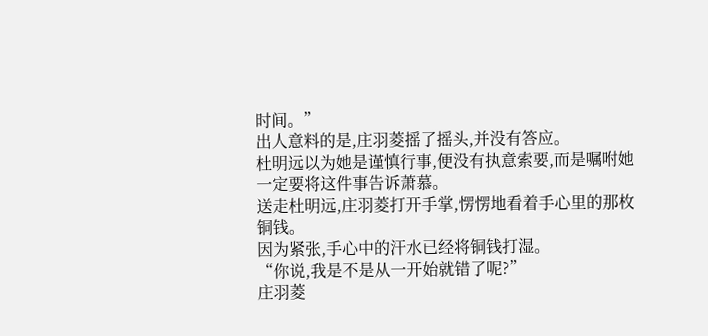时间。”
出人意料的是,庄羽菱摇了摇头,并没有答应。
杜明远以为她是谨慎行事,便没有执意索要,而是嘱咐她一定要将这件事告诉萧慕。
送走杜明远,庄羽菱打开手掌,愣愣地看着手心里的那枚铜钱。
因为紧张,手心中的汗水已经将铜钱打湿。
“你说,我是不是从一开始就错了呢?”
庄羽菱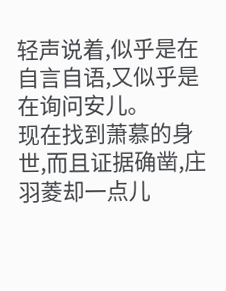轻声说着,似乎是在自言自语,又似乎是在询问安儿。
现在找到萧慕的身世,而且证据确凿,庄羽菱却一点儿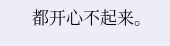都开心不起来。